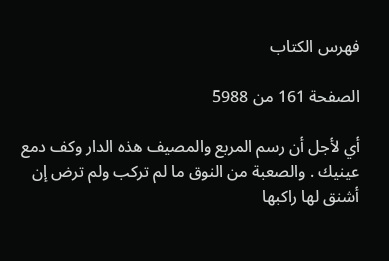فهرس الكتاب

الصفحة 161 من 5988

أي لأجل أن رسم المربع والمصيف هذه الدار وكف دمع عينيك . والصعبة من النوق ما لم تركب ولم ترض إن أشنق لها راكبها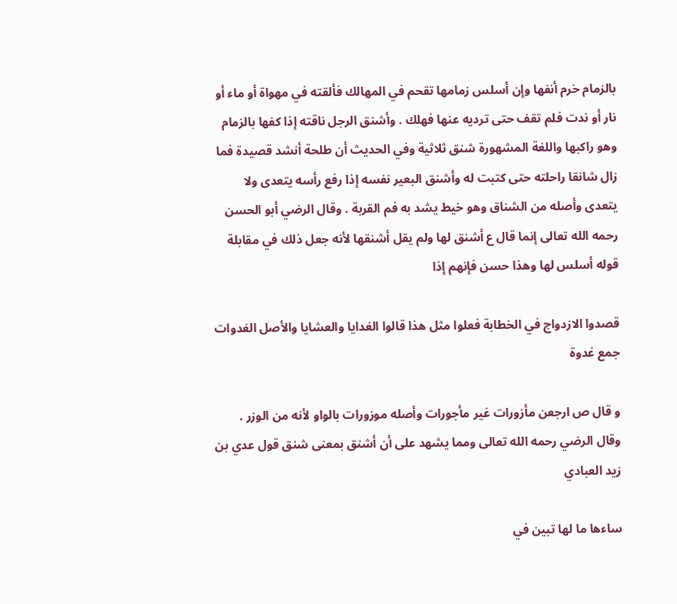بالزمام خرم أنفها وإن أسلس زمامها تقحم في المهالك فألقته في مهواة أو ماء أو نار أو ندت فلم تقف حتى ترديه عنها فهلك . وأشنق الرجل ناقته إذا كفها بالزمام وهو راكبها واللغة المشهورة شنق ثلاثية وفي الحديث أن طلحة أنشد قصيدة فما زال شانقا راحلته حتى كتبت له وأشنق البعير نفسه إذا رفع رأسه يتعدى ولا يتعدى وأصله من الشناق وهو خيط يشد به فم القربة . وقال الرضي أبو الحسن رحمه الله تعالى إنما قال ع أشنق لها ولم يقل أشنقها لأنه جعل ذلك في مقابلة قوله أسلس لها وهذا حسن فإنهم إذا

قصدوا الازدواج في الخطابة فعلوا مثل هذا قالوا الغدايا والعشايا والأصل الغدوات جمع غدوة

و قال ص ارجعن مأزورات غير مأجورات وأصله موزورات بالواو لأنه من الوزر . وقال الرضي رحمه الله تعالى ومما يشهد على أن أشنق بمعنى شنق قول عدي بن زيد العبادي

ساءها ما لها تبين في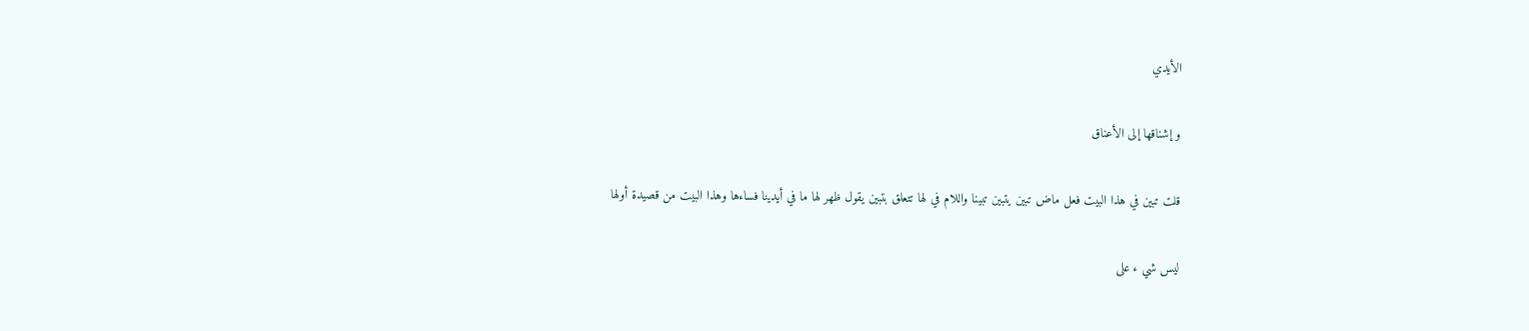الأيدي

و إشناقها إلى الأعناق

قلت تبين في هذا البيت فعل ماض تبين يتبين تبينا واللام في لها تتعلق بتبين يقول ظهر لها ما في أيدينا فساءها وهذا البيت من قصيدة أولها

ليس شي ء على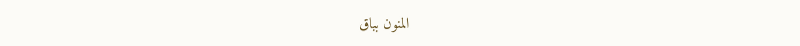المنون بباق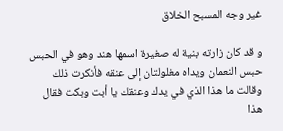غير وجه المسبح الخلاق

و قد كان زارته بنية له صغيرة اسمها هند وهو في الحبس حبس النعمان ويداه مغلولتان إلى عنقه فأنكرت ذلك وقالت ما هذا الذي في يدك وعنقك يا أبت وبكت فقال هذا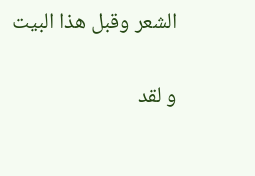الشعر وقبل هذا البيت

و لقد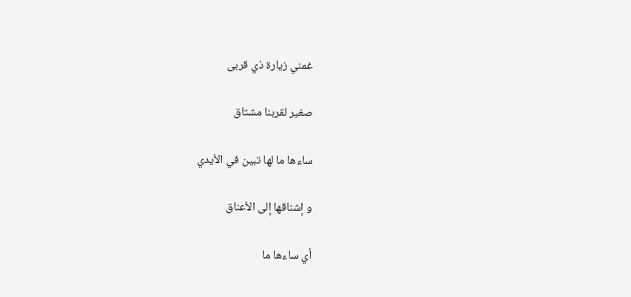غمني زيارة ذي قربى

صغير لقربنا مشتاق

ساءها ما لها تبين في الأيدي

و إشناقها إلى الأعناق

أي ساءها ما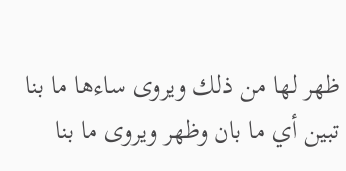ظهر لها من ذلك ويروى ساءها ما بنا تبين أي ما بان وظهر ويروى ما بنا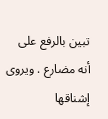تبين بالرفع على أنه مضارع . ويروى إشناقها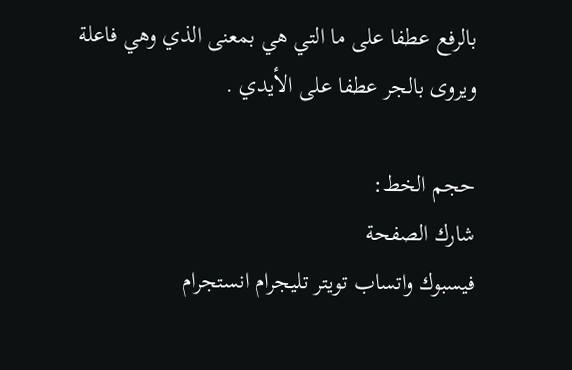بالرفع عطفا على ما التي هي بمعنى الذي وهي فاعلة ويروى بالجر عطفا على الأيدي .

حجم الخط:
شارك الصفحة
فيسبوك واتساب تويتر تليجرام انستجرام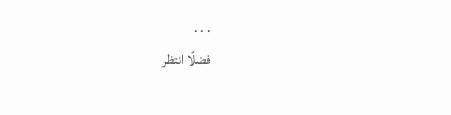. . .
فضلًا انتظر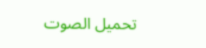تحميل الصوت